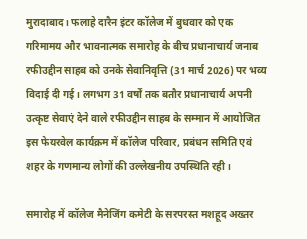मुरादाबाद। फलाहे दारैन इंटर कॉलेज में बुधवार को एक गरिमामय और भावनात्मक समारोह के बीच प्रधानाचार्य जनाब रफीउद्दीन साहब को उनके सेवानिवृत्ति (31 मार्च 2026) पर भव्य विदाई दी गई। लगभग 31 वर्षों तक बतौर प्रधानाचार्य अपनी उत्कृष्ट सेवाएं देने वाले रफीउद्दीन साहब के सम्मान में आयोजित इस फेयरवेल कार्यक्रम में कॉलेज परिवार, प्रबंधन समिति एवं शहर के गणमान्य लोगों की उल्लेखनीय उपस्थिति रही।

समारोह में कॉलेज मैनेजिंग कमेटी के सरपरस्त मशहूद अख्तर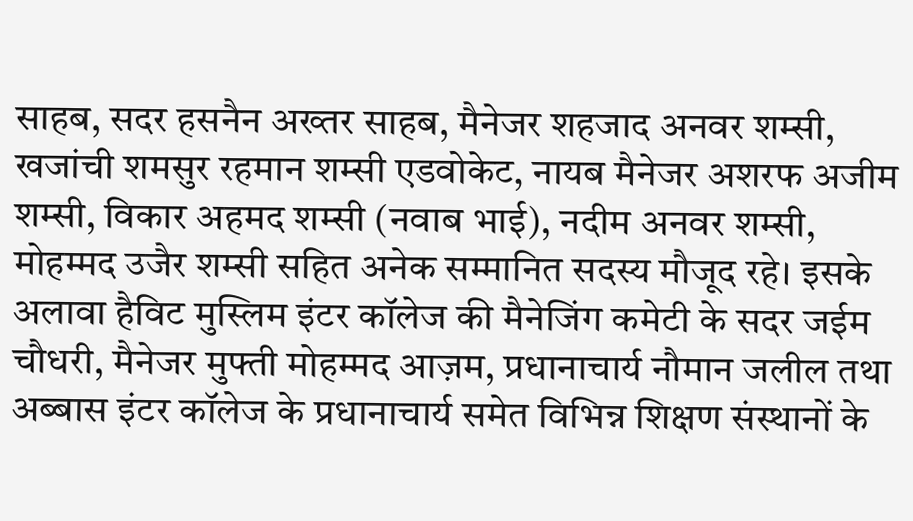साहब, सदर हसनैन अख्तर साहब, मैनेजर शहजाद अनवर शम्सी, खजांची शमसुर रहमान शम्सी एडवोकेट, नायब मैनेजर अशरफ अजीम शम्सी, विकार अहमद शम्सी (नवाब भाई), नदीम अनवर शम्सी, मोहम्मद उजैर शम्सी सहित अनेक सम्मानित सदस्य मौजूद रहे। इसके अलावा हैविट मुस्लिम इंटर कॉलेज की मैनेजिंग कमेटी के सदर जईम चौधरी, मैनेजर मुफ्ती मोहम्मद आज़म, प्रधानाचार्य नौमान जलील तथा अब्बास इंटर कॉलेज के प्रधानाचार्य समेत विभिन्न शिक्षण संस्थानों के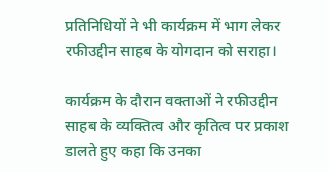प्रतिनिधियों ने भी कार्यक्रम में भाग लेकर रफीउद्दीन साहब के योगदान को सराहा।

कार्यक्रम के दौरान वक्ताओं ने रफीउद्दीन साहब के व्यक्तित्व और कृतित्व पर प्रकाश डालते हुए कहा कि उनका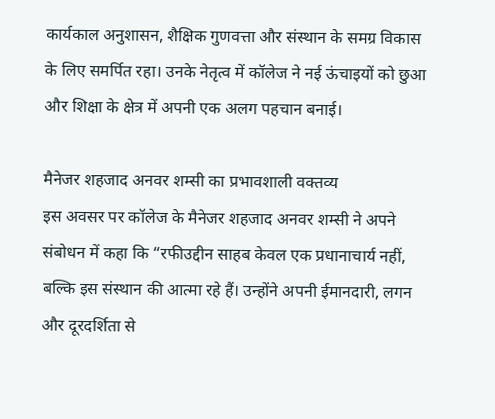कार्यकाल अनुशासन, शैक्षिक गुणवत्ता और संस्थान के समग्र विकास के लिए समर्पित रहा। उनके नेतृत्व में कॉलेज ने नई ऊंचाइयों को छुआ और शिक्षा के क्षेत्र में अपनी एक अलग पहचान बनाई।

मैनेजर शहजाद अनवर शम्सी का प्रभावशाली वक्तव्य
इस अवसर पर कॉलेज के मैनेजर शहजाद अनवर शम्सी ने अपने संबोधन में कहा कि “रफीउद्दीन साहब केवल एक प्रधानाचार्य नहीं, बल्कि इस संस्थान की आत्मा रहे हैं। उन्होंने अपनी ईमानदारी, लगन और दूरदर्शिता से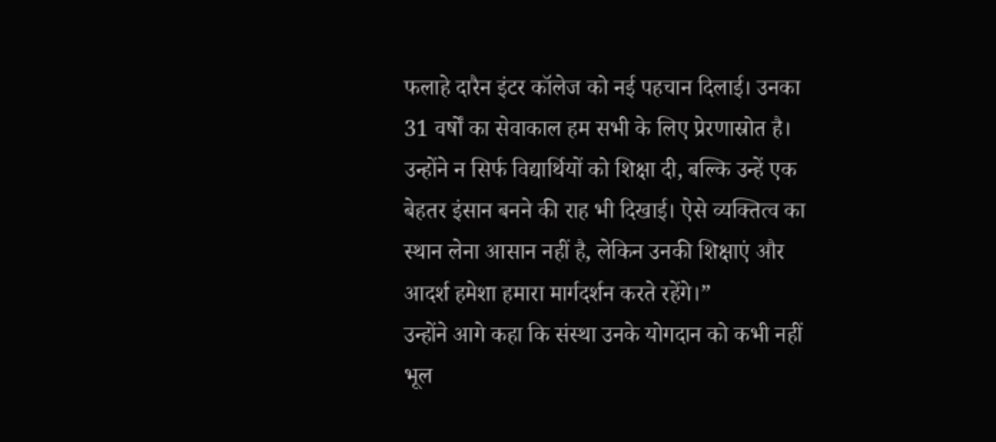फलाहे दारैन इंटर कॉलेज को नई पहचान दिलाई। उनका 31 वर्षों का सेवाकाल हम सभी के लिए प्रेरणास्रोत है। उन्होंने न सिर्फ विद्यार्थियों को शिक्षा दी, बल्कि उन्हें एक बेहतर इंसान बनने की राह भी दिखाई। ऐसे व्यक्तित्व का स्थान लेना आसान नहीं है, लेकिन उनकी शिक्षाएं और आदर्श हमेशा हमारा मार्गदर्शन करते रहेंगे।”
उन्होंने आगे कहा कि संस्था उनके योगदान को कभी नहीं भूल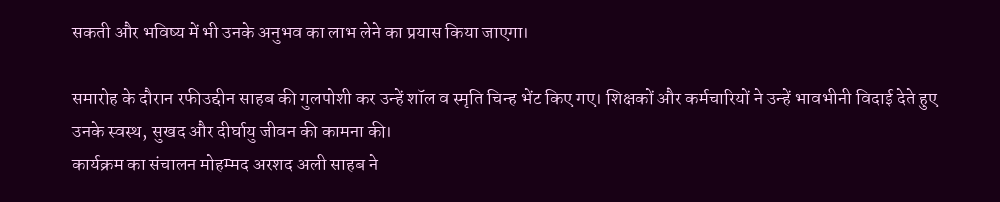सकती और भविष्य में भी उनके अनुभव का लाभ लेने का प्रयास किया जाएगा।

समारोह के दौरान रफीउद्दीन साहब की गुलपोशी कर उन्हें शॉल व स्मृति चिन्ह भेंट किए गए। शिक्षकों और कर्मचारियों ने उन्हें भावभीनी विदाई देते हुए उनके स्वस्थ, सुखद और दीर्घायु जीवन की कामना की।
कार्यक्रम का संचालन मोहम्मद अरशद अली साहब ने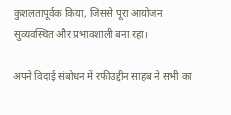कुशलतापूर्वक किया, जिससे पूरा आयोजन सुव्यवस्थित और प्रभावशाली बना रहा।

अपने विदाई संबोधन में रफीउद्दीन साहब ने सभी का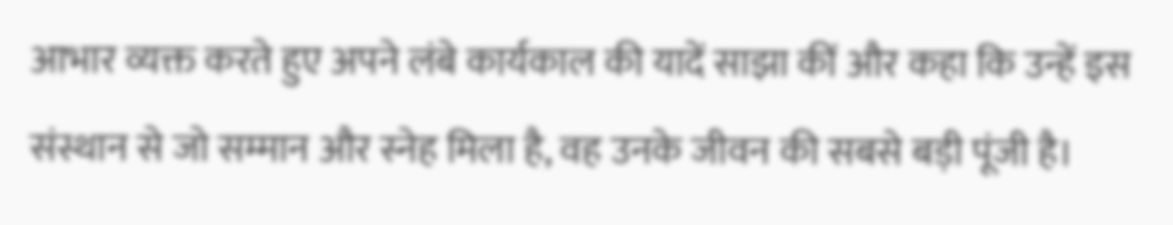आभार व्यक्त करते हुए अपने लंबे कार्यकाल की यादें साझा कीं और कहा कि उन्हें इस संस्थान से जो सम्मान और स्नेह मिला है, वह उनके जीवन की सबसे बड़ी पूंजी है।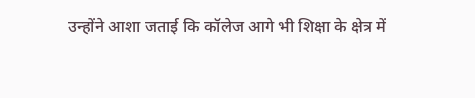उन्होंने आशा जताई कि कॉलेज आगे भी शिक्षा के क्षेत्र में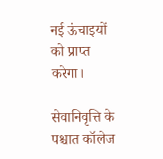नई ऊंचाइयों को प्राप्त करेगा।

सेवानिवृत्ति के पश्चात कॉलेज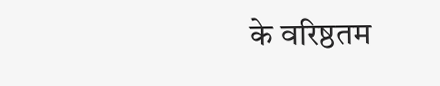के वरिष्ठतम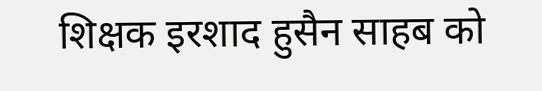शिक्षक इरशाद हुसैन साहब को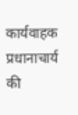कार्यवाहक प्रधानाचार्य की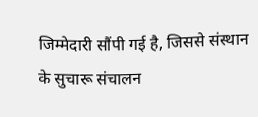जिम्मेदारी सौंपी गई है, जिससे संस्थान के सुचारू संचालन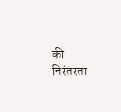की निरंतरता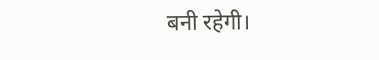बनी रहेगी।